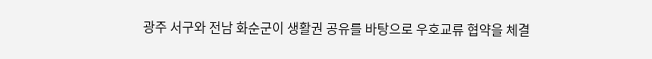광주 서구와 전남 화순군이 생활권 공유를 바탕으로 우호교류 협약을 체결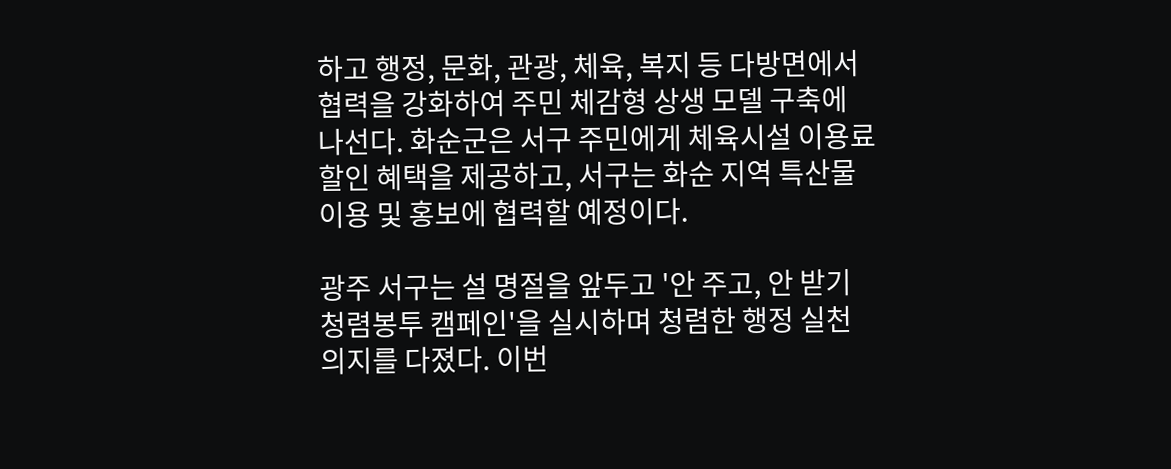하고 행정, 문화, 관광, 체육, 복지 등 다방면에서 협력을 강화하여 주민 체감형 상생 모델 구축에 나선다. 화순군은 서구 주민에게 체육시설 이용료 할인 혜택을 제공하고, 서구는 화순 지역 특산물 이용 및 홍보에 협력할 예정이다.

광주 서구는 설 명절을 앞두고 '안 주고, 안 받기 청렴봉투 캠페인'을 실시하며 청렴한 행정 실천 의지를 다졌다. 이번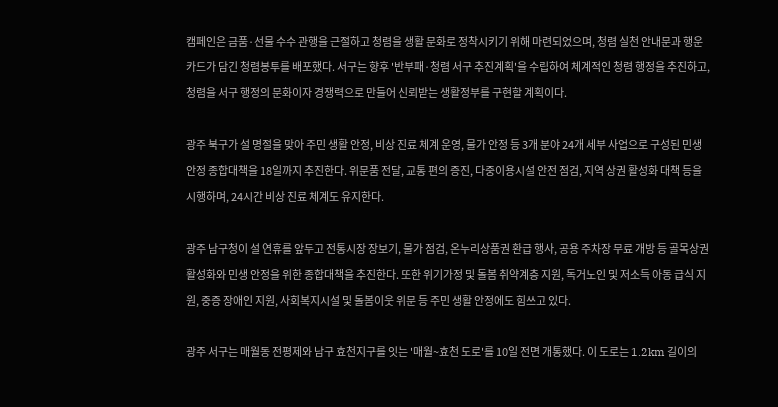캠페인은 금품·선물 수수 관행을 근절하고 청렴을 생활 문화로 정착시키기 위해 마련되었으며, 청렴 실천 안내문과 행운카드가 담긴 청렴봉투를 배포했다. 서구는 향후 '반부패·청렴 서구 추진계획'을 수립하여 체계적인 청렴 행정을 추진하고, 청렴을 서구 행정의 문화이자 경쟁력으로 만들어 신뢰받는 생활정부를 구현할 계획이다.

광주 북구가 설 명절을 맞아 주민 생활 안정, 비상 진료 체계 운영, 물가 안정 등 3개 분야 24개 세부 사업으로 구성된 민생안정 종합대책을 18일까지 추진한다. 위문품 전달, 교통 편의 증진, 다중이용시설 안전 점검, 지역 상권 활성화 대책 등을 시행하며, 24시간 비상 진료 체계도 유지한다.

광주 남구청이 설 연휴를 앞두고 전통시장 장보기, 물가 점검, 온누리상품권 환급 행사, 공용 주차장 무료 개방 등 골목상권 활성화와 민생 안정을 위한 종합대책을 추진한다. 또한 위기가정 및 돌봄 취약계층 지원, 독거노인 및 저소득 아동 급식 지원, 중증 장애인 지원, 사회복지시설 및 돌봄이웃 위문 등 주민 생활 안정에도 힘쓰고 있다.

광주 서구는 매월동 전평제와 남구 효천지구를 잇는 '매월~효천 도로'를 10일 전면 개통했다. 이 도로는 1.2km 길이의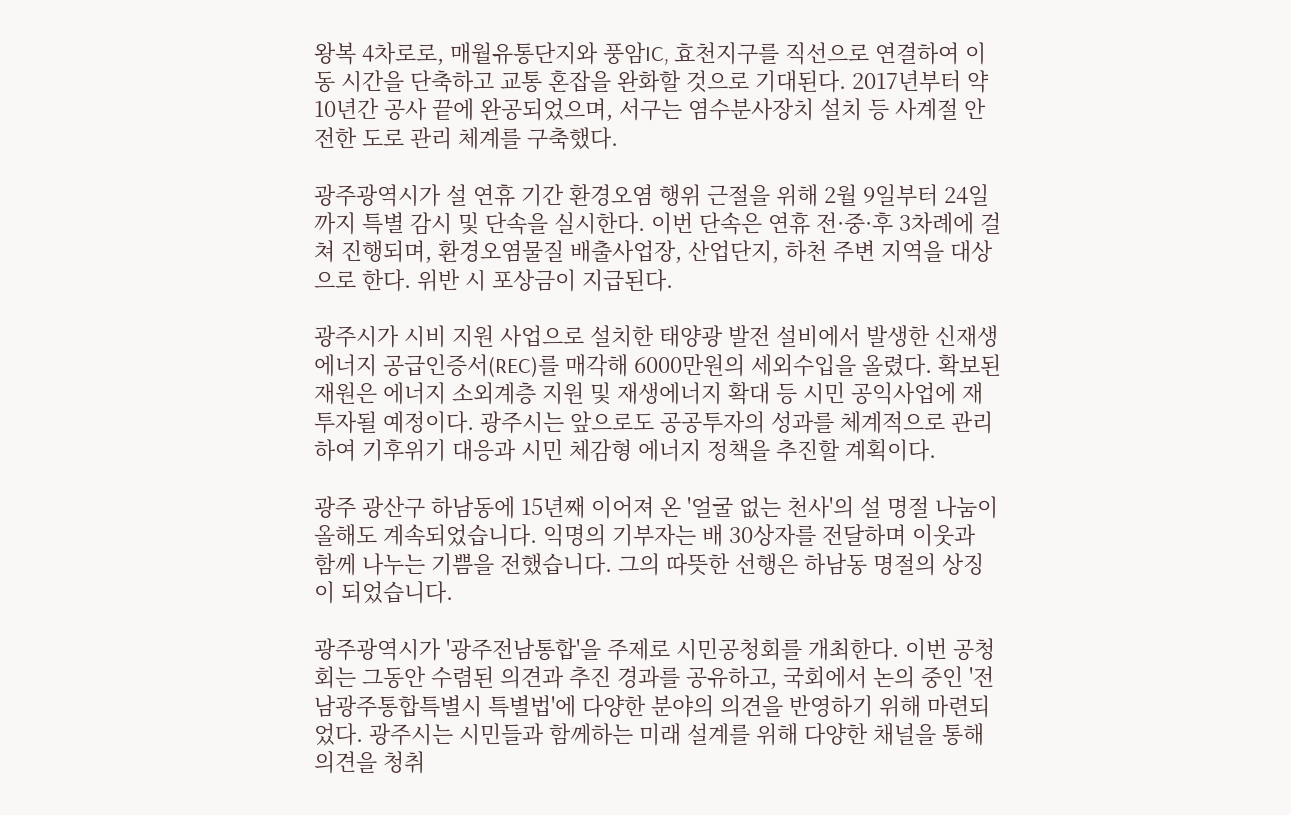왕복 4차로로, 매월유통단지와 풍암IC, 효천지구를 직선으로 연결하여 이동 시간을 단축하고 교통 혼잡을 완화할 것으로 기대된다. 2017년부터 약 10년간 공사 끝에 완공되었으며, 서구는 염수분사장치 설치 등 사계절 안전한 도로 관리 체계를 구축했다.

광주광역시가 설 연휴 기간 환경오염 행위 근절을 위해 2월 9일부터 24일까지 특별 감시 및 단속을 실시한다. 이번 단속은 연휴 전·중·후 3차례에 걸쳐 진행되며, 환경오염물질 배출사업장, 산업단지, 하천 주변 지역을 대상으로 한다. 위반 시 포상금이 지급된다.

광주시가 시비 지원 사업으로 설치한 태양광 발전 설비에서 발생한 신재생에너지 공급인증서(REC)를 매각해 6000만원의 세외수입을 올렸다. 확보된 재원은 에너지 소외계층 지원 및 재생에너지 확대 등 시민 공익사업에 재투자될 예정이다. 광주시는 앞으로도 공공투자의 성과를 체계적으로 관리하여 기후위기 대응과 시민 체감형 에너지 정책을 추진할 계획이다.

광주 광산구 하남동에 15년째 이어져 온 '얼굴 없는 천사'의 설 명절 나눔이 올해도 계속되었습니다. 익명의 기부자는 배 30상자를 전달하며 이웃과 함께 나누는 기쁨을 전했습니다. 그의 따뜻한 선행은 하남동 명절의 상징이 되었습니다.

광주광역시가 '광주전남통합'을 주제로 시민공청회를 개최한다. 이번 공청회는 그동안 수렴된 의견과 추진 경과를 공유하고, 국회에서 논의 중인 '전남광주통합특별시 특별법'에 다양한 분야의 의견을 반영하기 위해 마련되었다. 광주시는 시민들과 함께하는 미래 설계를 위해 다양한 채널을 통해 의견을 청취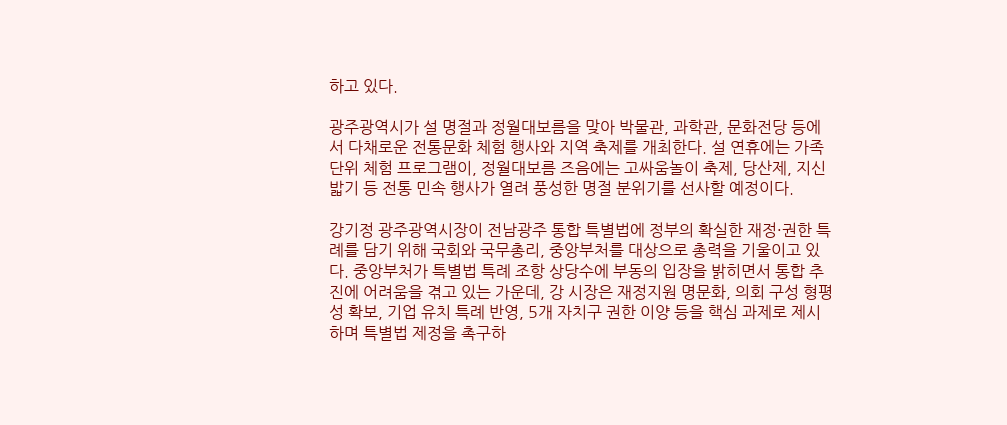하고 있다.

광주광역시가 설 명절과 정월대보름을 맞아 박물관, 과학관, 문화전당 등에서 다채로운 전통문화 체험 행사와 지역 축제를 개최한다. 설 연휴에는 가족 단위 체험 프로그램이, 정월대보름 즈음에는 고싸움놀이 축제, 당산제, 지신밟기 등 전통 민속 행사가 열려 풍성한 명절 분위기를 선사할 예정이다.

강기정 광주광역시장이 전남광주 통합 특별법에 정부의 확실한 재정·권한 특례를 담기 위해 국회와 국무총리, 중앙부처를 대상으로 총력을 기울이고 있다. 중앙부처가 특별법 특례 조항 상당수에 부동의 입장을 밝히면서 통합 추진에 어려움을 겪고 있는 가운데, 강 시장은 재정지원 명문화, 의회 구성 형평성 확보, 기업 유치 특례 반영, 5개 자치구 권한 이양 등을 핵심 과제로 제시하며 특별법 제정을 촉구하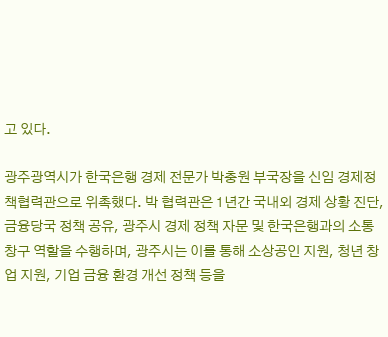고 있다.

광주광역시가 한국은행 경제 전문가 박충원 부국장을 신임 경제정책협력관으로 위촉했다. 박 협력관은 1년간 국내외 경제 상황 진단, 금융당국 정책 공유, 광주시 경제 정책 자문 및 한국은행과의 소통 창구 역할을 수행하며, 광주시는 이를 통해 소상공인 지원, 청년 창업 지원, 기업 금융 환경 개선 정책 등을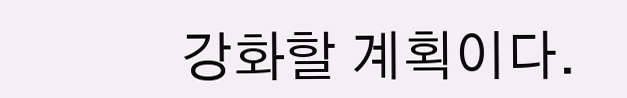강화할 계획이다.